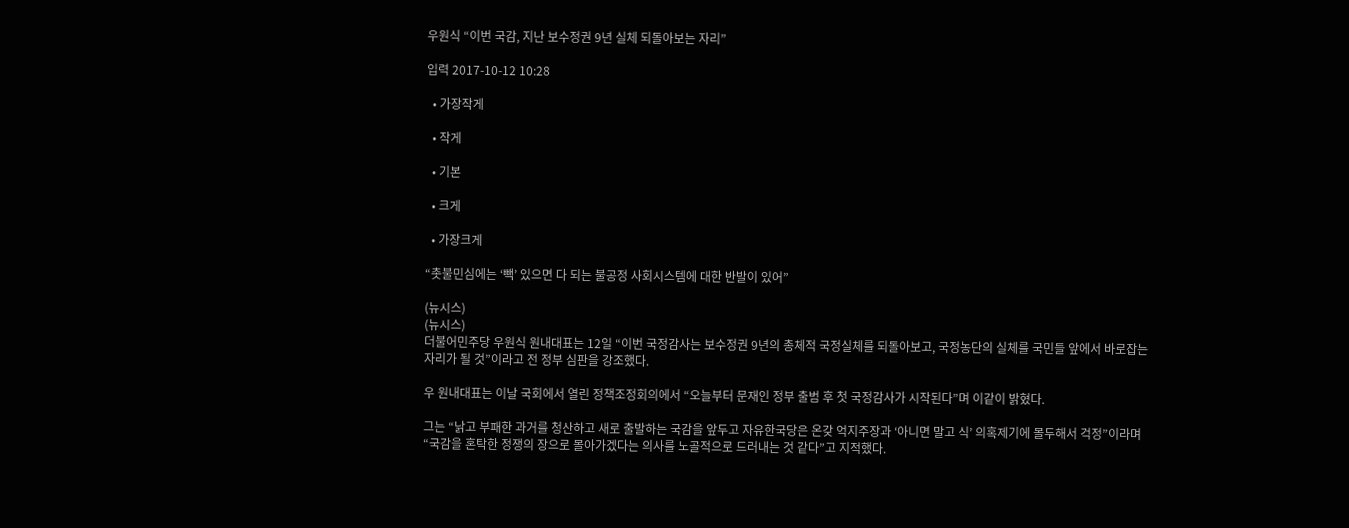우원식 “이번 국감, 지난 보수정권 9년 실체 되돌아보는 자리”

입력 2017-10-12 10:28

  • 가장작게

  • 작게

  • 기본

  • 크게

  • 가장크게

“촛불민심에는 ‘빽’ 있으면 다 되는 불공정 사회시스템에 대한 반발이 있어”

(뉴시스)
(뉴시스)
더불어민주당 우원식 원내대표는 12일 “이번 국정감사는 보수정권 9년의 총체적 국정실체를 되돌아보고, 국정농단의 실체를 국민들 앞에서 바로잡는 자리가 될 것”이라고 전 정부 심판을 강조했다.

우 원내대표는 이날 국회에서 열린 정책조정회의에서 “오늘부터 문재인 정부 출범 후 첫 국정감사가 시작된다”며 이같이 밝혔다.

그는 “낡고 부패한 과거를 청산하고 새로 출발하는 국감을 앞두고 자유한국당은 온갖 억지주장과 ‘아니면 말고 식’ 의혹제기에 몰두해서 걱정”이라며 “국감을 혼탁한 정쟁의 장으로 몰아가겠다는 의사를 노골적으로 드러내는 것 같다”고 지적했다.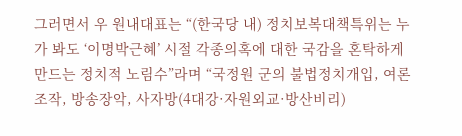그러면서 우 원내대표는 “(한국당 내) 정치보복대책특위는 누가 봐도 ‘이명박근혜’ 시절 각종의혹에 대한 국감을 혼탁하게 만드는 정치적 노림수”라며 “국정원 군의 불법정치개입, 여론조작, 방송장악, 사자방(4대강·자원외교·방산비리)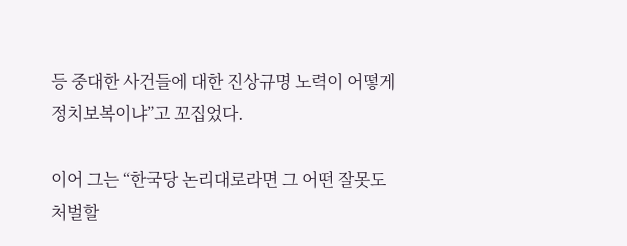등 중대한 사건들에 대한 진상규명 노력이 어떻게 정치보복이냐”고 꼬집었다.

이어 그는 “한국당 논리대로라면 그 어떤 잘못도 처벌할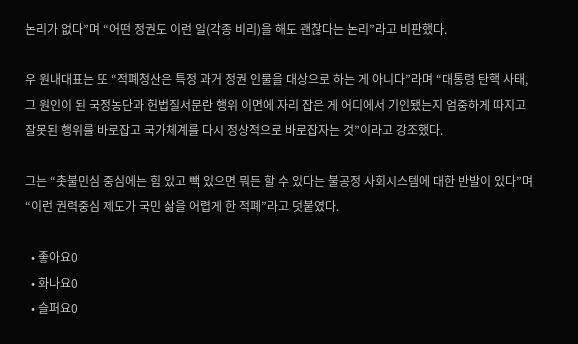논리가 없다”며 “어떤 정권도 이런 일(각종 비리)을 해도 괜찮다는 논리”라고 비판했다.

우 원내대표는 또 “적폐청산은 특정 과거 정권 인물을 대상으로 하는 게 아니다”라며 “대통령 탄핵 사태, 그 원인이 된 국정농단과 헌법질서문란 행위 이면에 자리 잡은 게 어디에서 기인됐는지 엄중하게 따지고 잘못된 행위를 바로잡고 국가체계를 다시 정상적으로 바로잡자는 것”이라고 강조했다.

그는 “촛불민심 중심에는 힘 있고 빽 있으면 뭐든 할 수 있다는 불공정 사회시스템에 대한 반발이 있다”며 “이런 권력중심 제도가 국민 삶을 어렵게 한 적폐”라고 덧붙였다.

  • 좋아요0
  • 화나요0
  • 슬퍼요0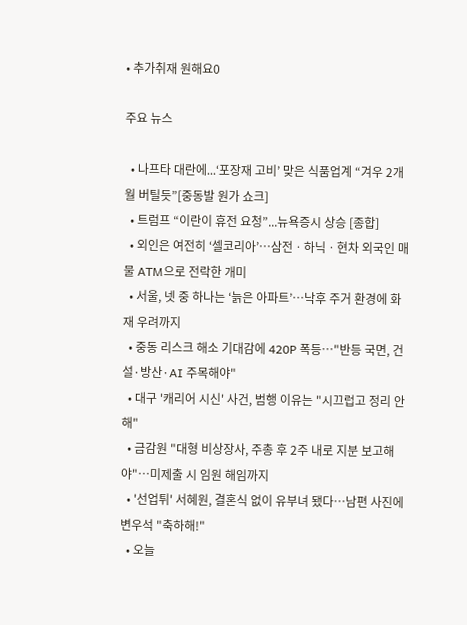• 추가취재 원해요0

주요 뉴스

  • 나프타 대란에...‘포장재 고비’ 맞은 식품업계 “겨우 2개월 버틸듯”[중동발 원가 쇼크]
  • 트럼프 “이란이 휴전 요청”...뉴욕증시 상승 [종합]
  • 외인은 여전히 ‘셀코리아’⋯삼전ㆍ하닉ㆍ현차 외국인 매물 ATM으로 전락한 개미
  • 서울, 넷 중 하나는 ‘늙은 아파트’…낙후 주거 환경에 화재 우려까지
  • 중동 리스크 해소 기대감에 420P 폭등…"반등 국면, 건설·방산·AI 주목해야"
  • 대구 '캐리어 시신' 사건, 범행 이유는 "시끄럽고 정리 안해"
  • 금감원 "대형 비상장사, 주총 후 2주 내로 지분 보고해야"…미제출 시 임원 해임까지
  • '선업튀' 서혜원, 결혼식 없이 유부녀 됐다⋯남편 사진에 변우석 "축하해!"
  • 오늘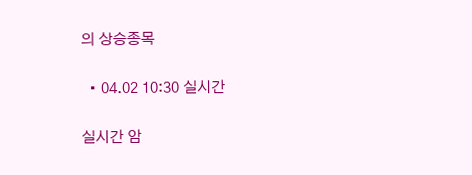의 상승종목

  • 04.02 10:30 실시간

실시간 암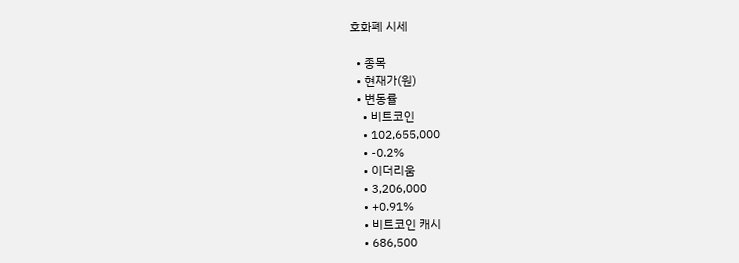호화폐 시세

  • 종목
  • 현재가(원)
  • 변동률
    • 비트코인
    • 102,655,000
    • -0.2%
    • 이더리움
    • 3,206,000
    • +0.91%
    • 비트코인 캐시
    • 686,500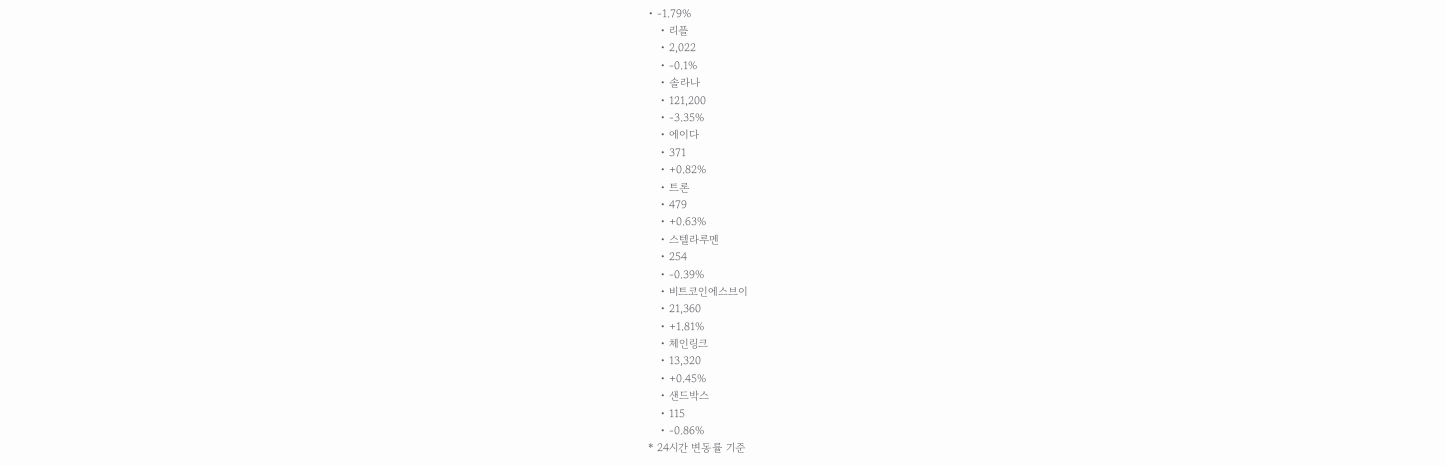• -1.79%
    • 리플
    • 2,022
    • -0.1%
    • 솔라나
    • 121,200
    • -3.35%
    • 에이다
    • 371
    • +0.82%
    • 트론
    • 479
    • +0.63%
    • 스텔라루멘
    • 254
    • -0.39%
    • 비트코인에스브이
    • 21,360
    • +1.81%
    • 체인링크
    • 13,320
    • +0.45%
    • 샌드박스
    • 115
    • -0.86%
* 24시간 변동률 기준